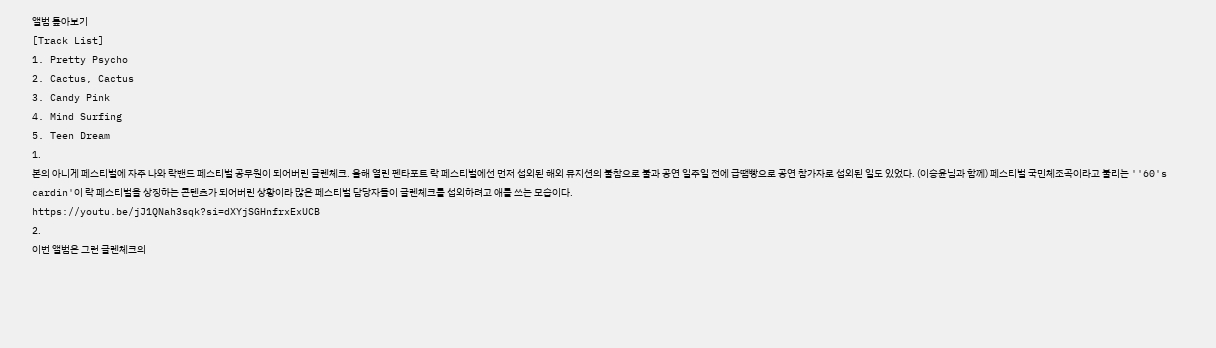앨범 톺아보기
[Track List]
1. Pretty Psycho
2. Cactus, Cactus
3. Candy Pink
4. Mind Surfing
5. Teen Dream
1.
본의 아니게 페스티벌에 자주 나와 락밴드 페스티벌 공무원이 되어버린 글렌체크. 올해 열린 펜타포트 락 페스티벌에선 먼저 섭외된 해외 뮤지션의 불참으로 불과 공연 일주일 전에 급땜빵으로 공연 참가자로 섭외된 일도 있었다. (이승윤님과 함께) 페스티벌 국민체조곡이라고 불리는 ''60's cardin'이 락 페스티벌을 상징하는 콘텐츠가 되어버린 상황이라 많은 페스티벌 담당자들이 글렌체크를 섭외하려고 애를 쓰는 모습이다.
https://youtu.be/jJ1QNah3sqk?si=dXYjSGHnfrxExUCB
2.
이번 앨범은 그런 글렌체크의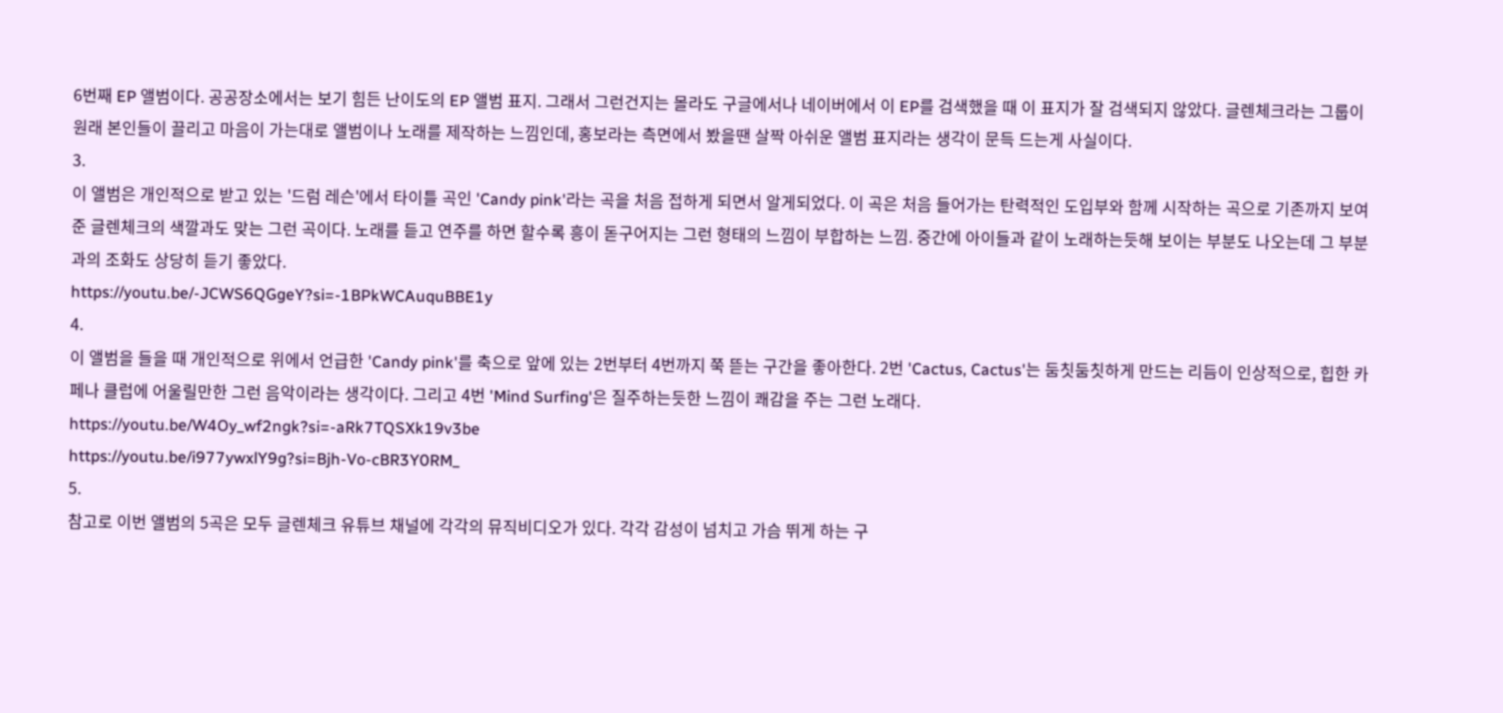6번째 EP 앨범이다. 공공장소에서는 보기 힘든 난이도의 EP 앨범 표지. 그래서 그런건지는 몰라도 구글에서나 네이버에서 이 EP를 검색했을 때 이 표지가 잘 검색되지 않았다. 글렌체크라는 그룹이 원래 본인들이 끌리고 마음이 가는대로 앨범이나 노래를 제작하는 느낌인데, 홍보라는 측면에서 봤을땐 살짝 아쉬운 앨범 표지라는 생각이 문득 드는게 사실이다.
3.
이 앨범은 개인적으로 받고 있는 '드럼 레슨'에서 타이틀 곡인 'Candy pink'라는 곡을 처음 접하게 되면서 알게되었다. 이 곡은 처음 들어가는 탄력적인 도입부와 함께 시작하는 곡으로 기존까지 보여준 글렌체크의 색깔과도 맞는 그런 곡이다. 노래를 듣고 연주를 하면 할수록 흥이 돋구어지는 그런 형태의 느낌이 부합하는 느낌. 중간에 아이들과 같이 노래하는듯해 보이는 부분도 나오는데 그 부분과의 조화도 상당히 듣기 좋았다.
https://youtu.be/-JCWS6QGgeY?si=-1BPkWCAuquBBE1y
4.
이 앨범을 들을 때 개인적으로 위에서 언급한 'Candy pink'를 축으로 앞에 있는 2번부터 4번까지 쭉 뜯는 구간을 좋아한다. 2번 'Cactus, Cactus'는 둠칫둠칫하게 만드는 리듬이 인상적으로, 힙한 카페나 클럽에 어울릴만한 그런 음악이라는 생각이다. 그리고 4번 'Mind Surfing'은 질주하는듯한 느낌이 쾌감을 주는 그런 노래다.
https://youtu.be/W4Oy_wf2ngk?si=-aRk7TQSXk19v3be
https://youtu.be/i977ywxlY9g?si=Bjh-Vo-cBR3Y0RM_
5.
참고로 이번 앨범의 5곡은 모두 글렌체크 유튜브 채널에 각각의 뮤직비디오가 있다. 각각 감성이 넘치고 가슴 뛰게 하는 구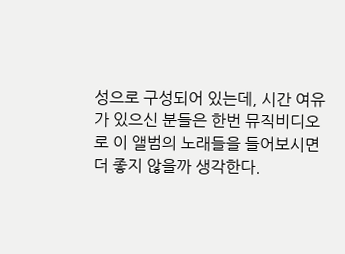성으로 구성되어 있는데, 시간 여유가 있으신 분들은 한번 뮤직비디오로 이 앨범의 노래들을 들어보시면 더 좋지 않을까 생각한다.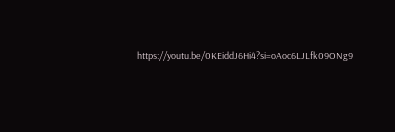https://youtu.be/0KEiddJ6Hi4?si=oAoc6LJLfk09ONg9